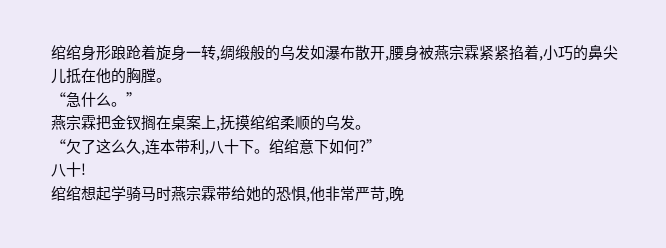绾绾身形踉跄着旋身一转,绸缎般的乌发如瀑布散开,腰身被燕宗霖紧紧掐着,小巧的鼻尖儿抵在他的胸膛。
“急什么。”
燕宗霖把金钗搁在桌案上,抚摸绾绾柔顺的乌发。
“欠了这么久,连本带利,八十下。绾绾意下如何?”
八十!
绾绾想起学骑马时燕宗霖带给她的恐惧,他非常严苛,晚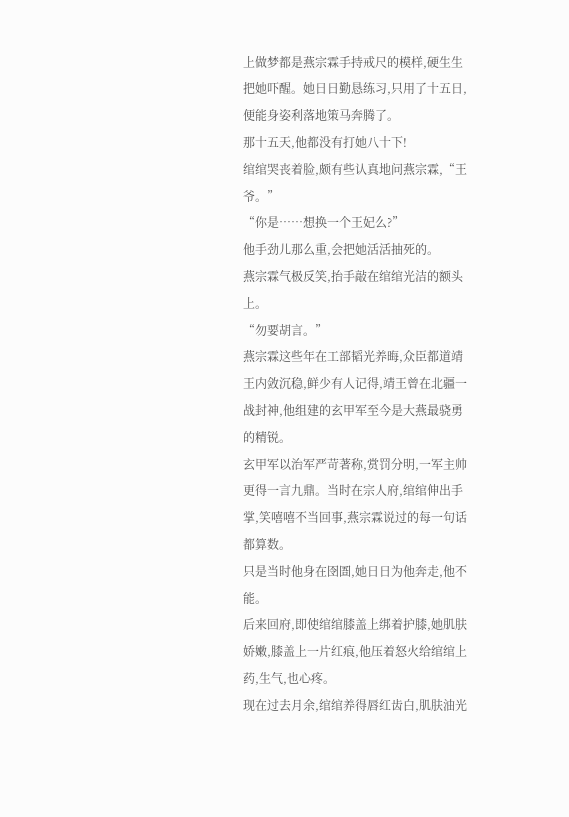上做梦都是燕宗霖手持戒尺的模样,硬生生把她吓醒。她日日勤恳练习,只用了十五日,便能身姿利落地策马奔腾了。
那十五天,他都没有打她八十下!
绾绾哭丧着脸,颇有些认真地问燕宗霖,“王爷。”
“你是……想换一个王妃么?”
他手劲儿那么重,会把她活活抽死的。
燕宗霖气极反笑,抬手敲在绾绾光洁的额头上。
“勿要胡言。”
燕宗霖这些年在工部韬光养晦,众臣都道靖王内敛沉稳,鲜少有人记得,靖王曾在北疆一战封神,他组建的玄甲军至今是大燕最骁勇的精锐。
玄甲军以治军严苛著称,赏罚分明,一军主帅更得一言九鼎。当时在宗人府,绾绾伸出手掌,笑嘻嘻不当回事,燕宗霖说过的每一句话都算数。
只是当时他身在囹圄,她日日为他奔走,他不能。
后来回府,即使绾绾膝盖上绑着护膝,她肌肤娇嫩,膝盖上一片红痕,他压着怒火给绾绾上药,生气,也心疼。
现在过去月余,绾绾养得唇红齿白,肌肤油光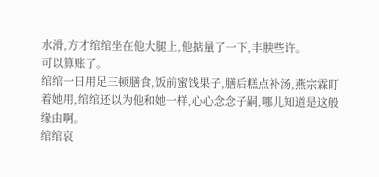水滑,方才绾绾坐在他大腿上,他掂量了一下,丰腴些许。
可以算账了。
绾绾一日用足三顿膳食,饭前蜜饯果子,膳后糕点补汤,燕宗霖盯着她用,绾绾还以为他和她一样,心心念念子嗣,哪儿知道是这般缘由啊。
绾绾哀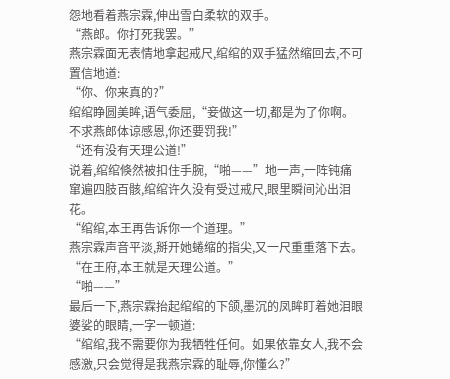怨地看着燕宗霖,伸出雪白柔软的双手。
“燕郎。你打死我罢。”
燕宗霖面无表情地拿起戒尺,绾绾的双手猛然缩回去,不可置信地道:
“你、你来真的?”
绾绾睁圆美眸,语气委屈,“妾做这一切,都是为了你啊。不求燕郎体谅感恩,你还要罚我!”
“还有没有天理公道!”
说着,绾绾倏然被扣住手腕,“啪——”地一声,一阵钝痛窜遍四肢百骸,绾绾许久没有受过戒尺,眼里瞬间沁出泪花。
“绾绾,本王再告诉你一个道理。”
燕宗霖声音平淡,掰开她蜷缩的指尖,又一尺重重落下去。
“在王府,本王就是天理公道。”
“啪——”
最后一下,燕宗霖抬起绾绾的下颌,墨沉的凤眸盯着她泪眼婆娑的眼睛,一字一顿道:
“绾绾,我不需要你为我牺牲任何。如果依靠女人,我不会感激,只会觉得是我燕宗霖的耻辱,你懂么?”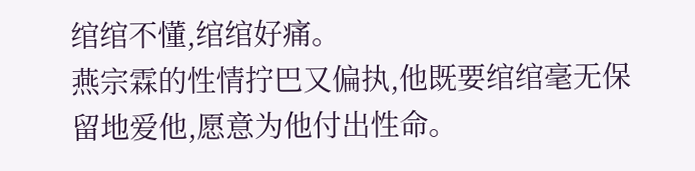绾绾不懂,绾绾好痛。
燕宗霖的性情拧巴又偏执,他既要绾绾毫无保留地爱他,愿意为他付出性命。